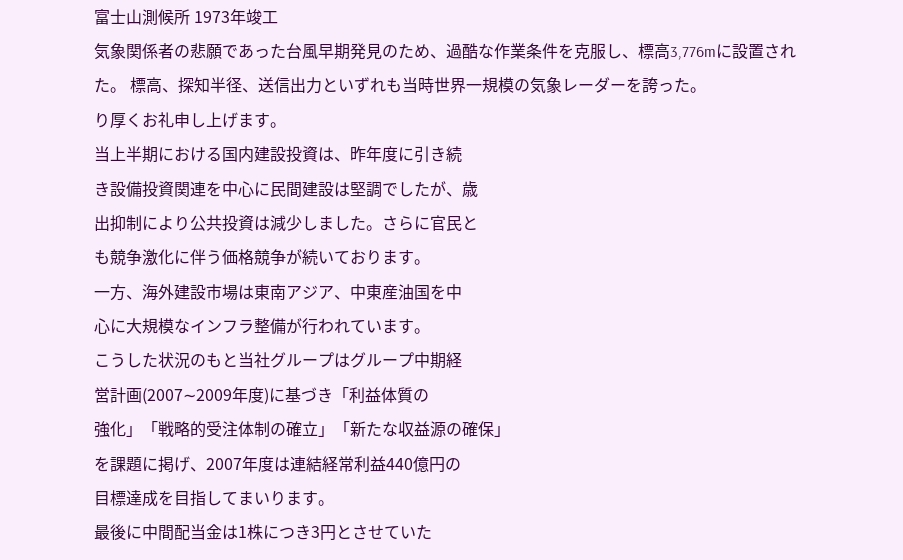富士山測候所 1973年竣工
気象関係者の悲願であった台風早期発見のため、過酷な作業条件を克服し、標高3,776mに設置された。 標高、探知半径、送信出力といずれも当時世界一規模の気象レーダーを誇った。
り厚くお礼申し上げます。
当上半期における国内建設投資は、昨年度に引き続
き設備投資関連を中心に民間建設は堅調でしたが、歳
出抑制により公共投資は減少しました。さらに官民と
も競争激化に伴う価格競争が続いております。
一方、海外建設市場は東南アジア、中東産油国を中
心に大規模なインフラ整備が行われています。
こうした状況のもと当社グループはグループ中期経
営計画(2007∼2009年度)に基づき「利益体質の
強化」「戦略的受注体制の確立」「新たな収益源の確保」
を課題に掲げ、2007年度は連結経常利益440億円の
目標達成を目指してまいります。
最後に中間配当金は1株につき3円とさせていた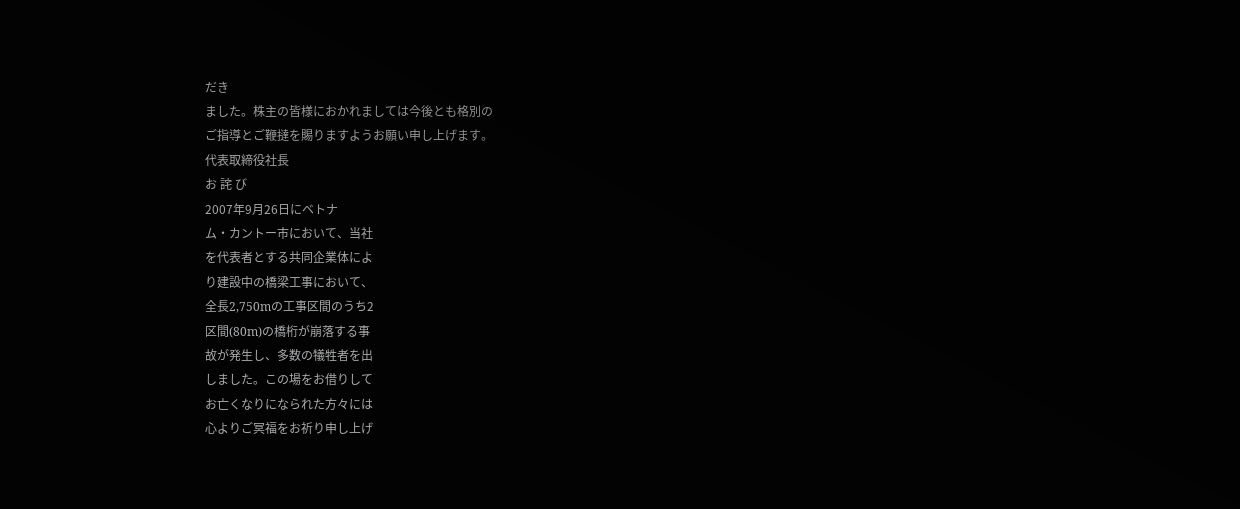だき
ました。株主の皆様におかれましては今後とも格別の
ご指導とご鞭撻を賜りますようお願い申し上げます。
代表取締役社長
お 詫 び
2007年9月26日にベトナ
ム・カントー市において、当社
を代表者とする共同企業体によ
り建設中の橋梁工事において、
全長2,750mの工事区間のうち2
区間(80m)の橋桁が崩落する事
故が発生し、多数の犠牲者を出
しました。この場をお借りして
お亡くなりになられた方々には
心よりご冥福をお祈り申し上げ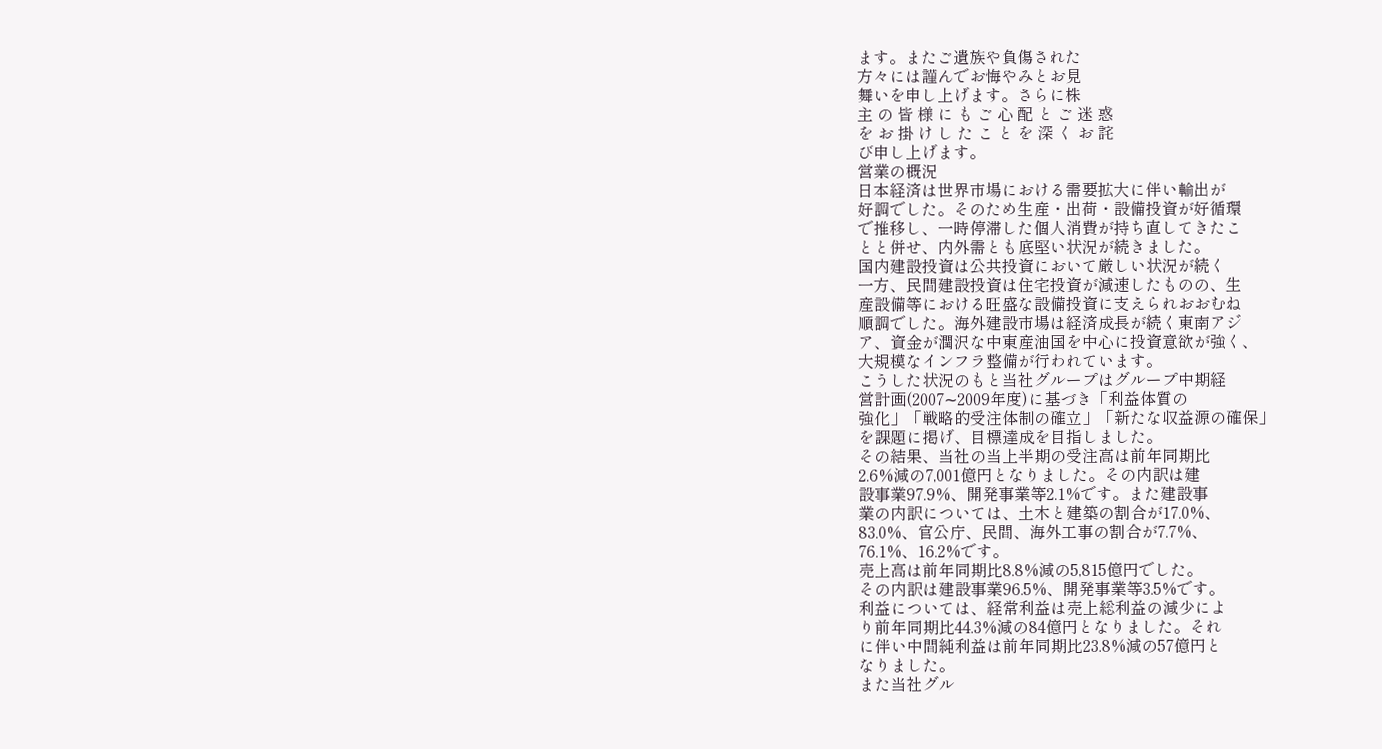ます。またご遺族や負傷された
方々には謹んでお悔やみとお見
舞いを申し上げます。さらに株
主 の 皆 様 に も ご 心 配 と ご 迷 惑
を お 掛 け し た こ と を 深 く お 詫
び申し上げます。
営業の概況
日本経済は世界市場における需要拡大に伴い輸出が
好調でした。そのため生産・出荷・設備投資が好循環
で推移し、一時停滞した個人消費が持ち直してきたこ
とと併せ、内外需とも底堅い状況が続きました。
国内建設投資は公共投資において厳しい状況が続く
一方、民間建設投資は住宅投資が減速したものの、生
産設備等における旺盛な設備投資に支えられおおむね
順調でした。海外建設市場は経済成長が続く東南アジ
ア、資金が潤沢な中東産油国を中心に投資意欲が強く、
大規模なインフラ整備が行われています。
こうした状況のもと当社グループはグループ中期経
営計画(2007∼2009年度)に基づき「利益体質の
強化」「戦略的受注体制の確立」「新たな収益源の確保」
を課題に掲げ、目標達成を目指しました。
その結果、当社の当上半期の受注高は前年同期比
2.6%減の7,001億円となりました。その内訳は建
設事業97.9%、開発事業等2.1%です。また建設事
業の内訳については、土木と建築の割合が17.0%、
83.0%、官公庁、民間、海外工事の割合が7.7%、
76.1%、16.2%です。
売上高は前年同期比8.8%減の5,815億円でした。
その内訳は建設事業96.5%、開発事業等3.5%です。
利益については、経常利益は売上総利益の減少によ
り前年同期比44.3%減の84億円となりました。それ
に伴い中間純利益は前年同期比23.8%減の57億円と
なりました。
また当社グル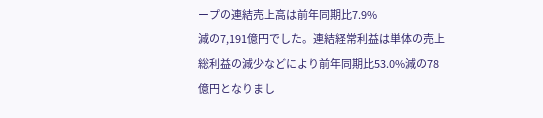ープの連結売上高は前年同期比7.9%
減の7,191億円でした。連結経常利益は単体の売上
総利益の減少などにより前年同期比53.0%減の78
億円となりまし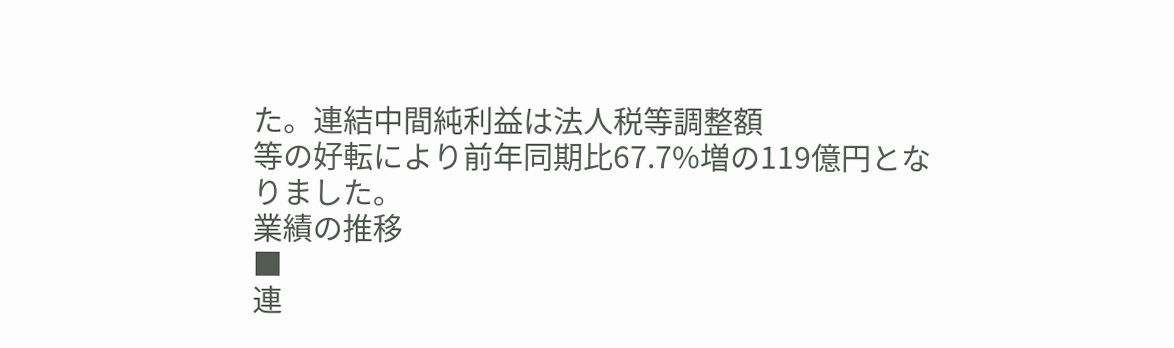た。連結中間純利益は法人税等調整額
等の好転により前年同期比67.7%増の119億円とな
りました。
業績の推移
■
連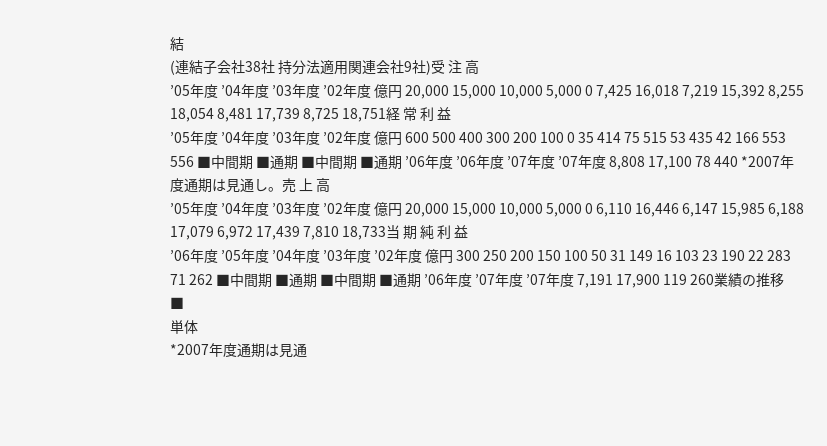結
(連結子会社38社 持分法適用関連会社9社)受 注 高
’05年度 ’04年度 ’03年度 ’02年度 億円 20,000 15,000 10,000 5,000 0 7,425 16,018 7,219 15,392 8,255 18,054 8,481 17,739 8,725 18,751経 常 利 益
’05年度 ’04年度 ’03年度 ’02年度 億円 600 500 400 300 200 100 0 35 414 75 515 53 435 42 166 553 556 ■中間期 ■通期 ■中間期 ■通期 ’06年度 ’06年度 ’07年度 ’07年度 8,808 17,100 78 440 *2007年度通期は見通し。売 上 高
’05年度 ’04年度 ’03年度 ’02年度 億円 20,000 15,000 10,000 5,000 0 6,110 16,446 6,147 15,985 6,188 17,079 6,972 17,439 7,810 18,733当 期 純 利 益
’06年度 ’05年度 ’04年度 ’03年度 ’02年度 億円 300 250 200 150 100 50 31 149 16 103 23 190 22 283 71 262 ■中間期 ■通期 ■中間期 ■通期 ’06年度 ’07年度 ’07年度 7,191 17,900 119 260業績の推移
■
単体
*2007年度通期は見通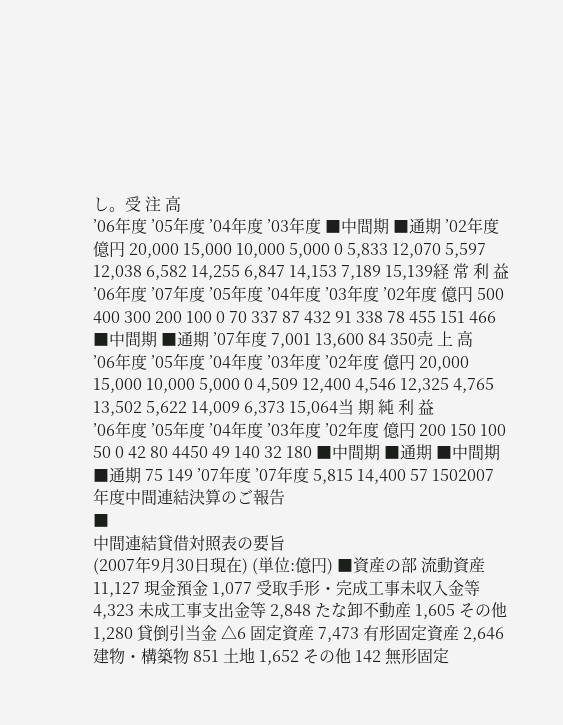し。受 注 高
’06年度 ’05年度 ’04年度 ’03年度 ■中間期 ■通期 ’02年度 億円 20,000 15,000 10,000 5,000 0 5,833 12,070 5,597 12,038 6,582 14,255 6,847 14,153 7,189 15,139経 常 利 益
’06年度 ’07年度 ’05年度 ’04年度 ’03年度 ’02年度 億円 500 400 300 200 100 0 70 337 87 432 91 338 78 455 151 466 ■中間期 ■通期 ’07年度 7,001 13,600 84 350売 上 高
’06年度 ’05年度 ’04年度 ’03年度 ’02年度 億円 20,000 15,000 10,000 5,000 0 4,509 12,400 4,546 12,325 4,765 13,502 5,622 14,009 6,373 15,064当 期 純 利 益
’06年度 ’05年度 ’04年度 ’03年度 ’02年度 億円 200 150 100 50 0 42 80 4450 49 140 32 180 ■中間期 ■通期 ■中間期 ■通期 75 149 ’07年度 ’07年度 5,815 14,400 57 1502007年度中間連結決算のご報告
■
中間連結貸借対照表の要旨
(2007年9月30日現在) (単位:億円) ■資産の部 流動資産 11,127 現金預金 1,077 受取手形・完成工事未収入金等 4,323 未成工事支出金等 2,848 たな卸不動産 1,605 その他 1,280 貸倒引当金 △6 固定資産 7,473 有形固定資産 2,646 建物・構築物 851 土地 1,652 その他 142 無形固定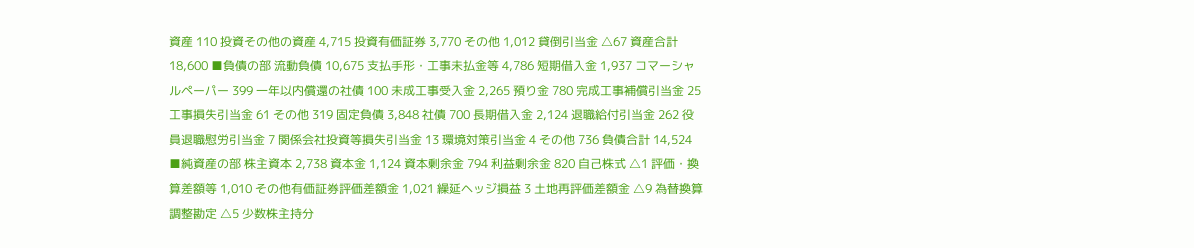資産 110 投資その他の資産 4,715 投資有価証券 3,770 その他 1,012 貸倒引当金 △67 資産合計 18,600 ■負債の部 流動負債 10,675 支払手形・工事未払金等 4,786 短期借入金 1,937 コマーシャルペーパー 399 一年以内償還の社債 100 未成工事受入金 2,265 預り金 780 完成工事補償引当金 25 工事損失引当金 61 その他 319 固定負債 3,848 社債 700 長期借入金 2,124 退職給付引当金 262 役員退職慰労引当金 7 関係会社投資等損失引当金 13 環境対策引当金 4 その他 736 負債合計 14,524 ■純資産の部 株主資本 2,738 資本金 1,124 資本剰余金 794 利益剰余金 820 自己株式 △1 評価・換算差額等 1,010 その他有価証券評価差額金 1,021 繰延ヘッジ損益 3 土地再評価差額金 △9 為替換算調整勘定 △5 少数株主持分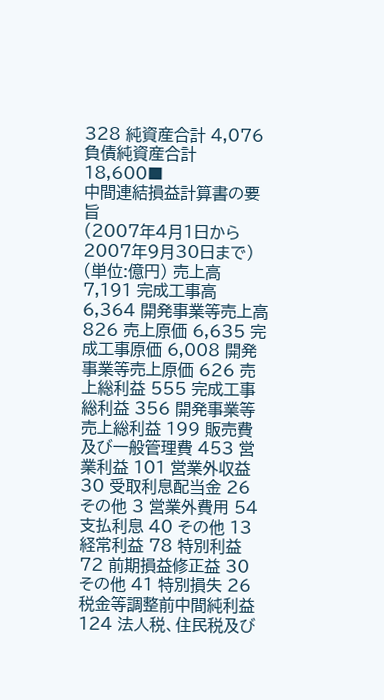328 純資産合計 4,076 負債純資産合計 18,600■
中間連結損益計算書の要旨
(2007年4月1日から2007年9月30日まで) (単位:億円) 売上高 7,191 完成工事高 6,364 開発事業等売上高 826 売上原価 6,635 完成工事原価 6,008 開発事業等売上原価 626 売上総利益 555 完成工事総利益 356 開発事業等売上総利益 199 販売費及び一般管理費 453 営業利益 101 営業外収益 30 受取利息配当金 26 その他 3 営業外費用 54 支払利息 40 その他 13 経常利益 78 特別利益 72 前期損益修正益 30 その他 41 特別損失 26 税金等調整前中間純利益 124 法人税、住民税及び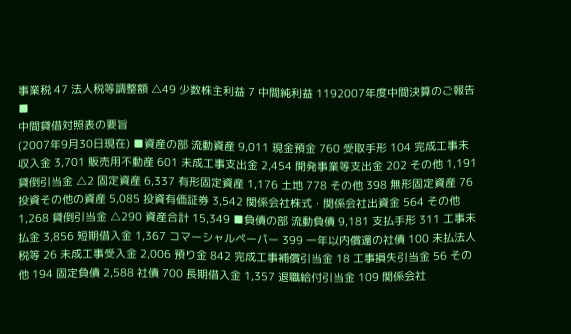事業税 47 法人税等調整額 △49 少数株主利益 7 中間純利益 1192007年度中間決算のご報告
■
中間貸借対照表の要旨
(2007年9月30日現在) ■資産の部 流動資産 9,011 現金預金 760 受取手形 104 完成工事未収入金 3,701 販売用不動産 601 未成工事支出金 2,454 開発事業等支出金 202 その他 1,191 貸倒引当金 △2 固定資産 6,337 有形固定資産 1,176 土地 778 その他 398 無形固定資産 76 投資その他の資産 5,085 投資有価証券 3,542 関係会社株式・関係会社出資金 564 その他 1,268 貸倒引当金 △290 資産合計 15,349 ■負債の部 流動負債 9,181 支払手形 311 工事未払金 3,856 短期借入金 1,367 コマーシャルペーパー 399 一年以内償還の社債 100 未払法人税等 26 未成工事受入金 2,006 預り金 842 完成工事補償引当金 18 工事損失引当金 56 その他 194 固定負債 2,588 社債 700 長期借入金 1,357 退職給付引当金 109 関係会社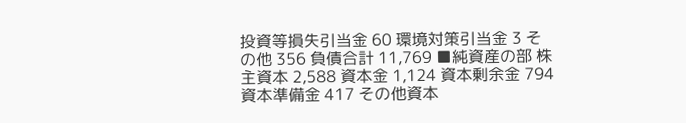投資等損失引当金 60 環境対策引当金 3 その他 356 負債合計 11,769 ■純資産の部 株主資本 2,588 資本金 1,124 資本剰余金 794 資本準備金 417 その他資本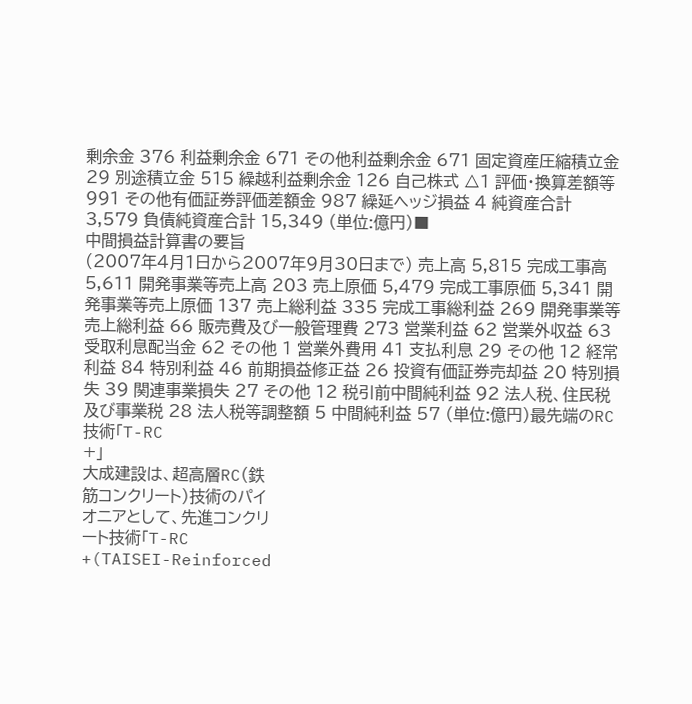剰余金 376 利益剰余金 671 その他利益剰余金 671 固定資産圧縮積立金 29 別途積立金 515 繰越利益剰余金 126 自己株式 △1 評価・換算差額等 991 その他有価証券評価差額金 987 繰延ヘッジ損益 4 純資産合計 3,579 負債純資産合計 15,349 (単位:億円)■
中間損益計算書の要旨
(2007年4月1日から2007年9月30日まで) 売上高 5,815 完成工事高 5,611 開発事業等売上高 203 売上原価 5,479 完成工事原価 5,341 開発事業等売上原価 137 売上総利益 335 完成工事総利益 269 開発事業等売上総利益 66 販売費及び一般管理費 273 営業利益 62 営業外収益 63 受取利息配当金 62 その他 1 営業外費用 41 支払利息 29 その他 12 経常利益 84 特別利益 46 前期損益修正益 26 投資有価証券売却益 20 特別損失 39 関連事業損失 27 その他 12 税引前中間純利益 92 法人税、住民税及び事業税 28 法人税等調整額 5 中間純利益 57 (単位:億円)最先端のRC技術「T-RC
+」
大成建設は、超高層RC(鉄
筋コンクリート)技術のパイ
オニアとして、先進コンクリ
ート技術「T-RC
+(TAISEI-Reinforced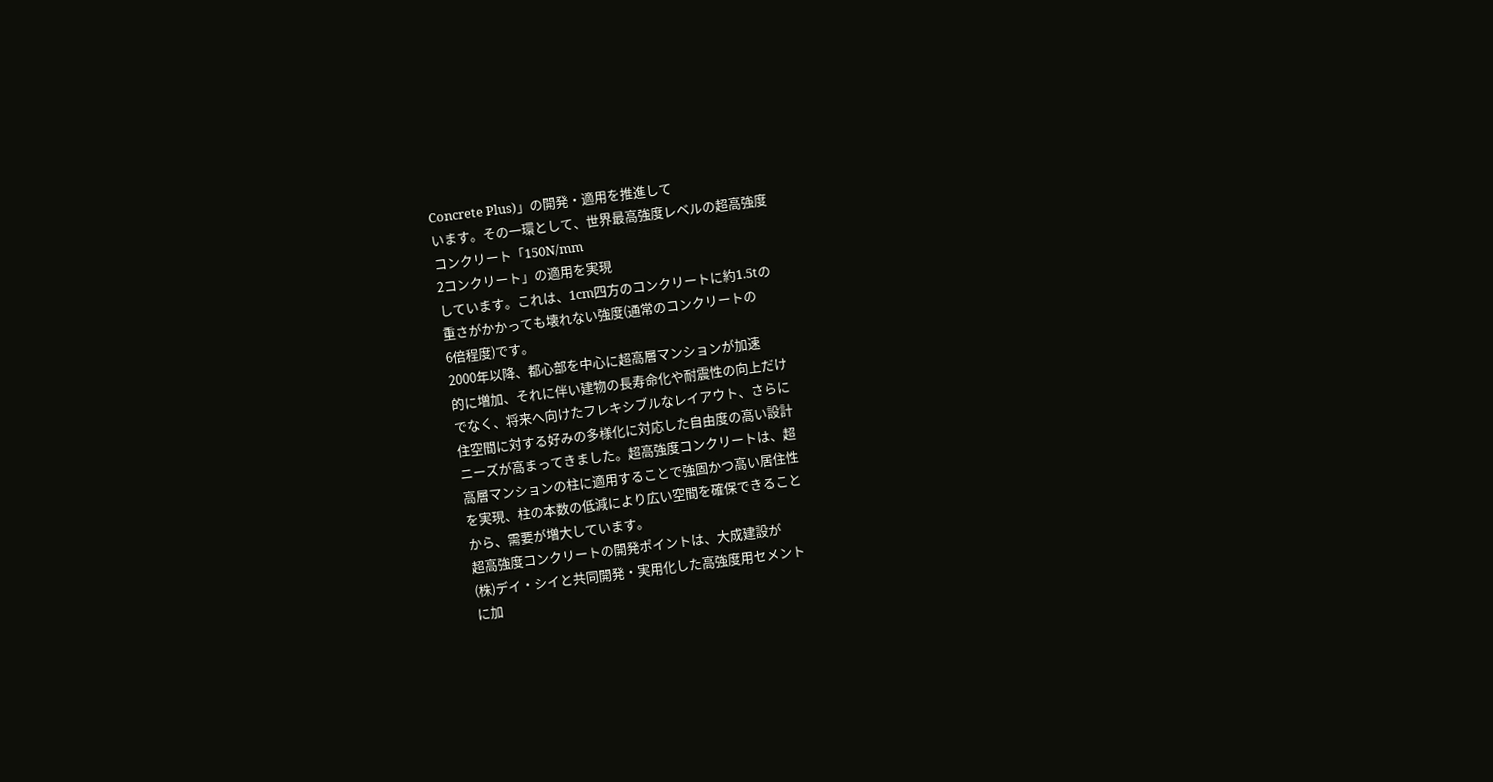Concrete Plus)」の開発・適用を推進して
います。その一環として、世界最高強度レベルの超高強度
コンクリート「150N/mm
2コンクリート」の適用を実現
しています。これは、1cm四方のコンクリートに約1.5tの
重さがかかっても壊れない強度(通常のコンクリートの
6倍程度)です。
2000年以降、都心部を中心に超高層マンションが加速
的に増加、それに伴い建物の長寿命化や耐震性の向上だけ
でなく、将来へ向けたフレキシブルなレイアウト、さらに
住空間に対する好みの多様化に対応した自由度の高い設計
ニーズが高まってきました。超高強度コンクリートは、超
高層マンションの柱に適用することで強固かつ高い居住性
を実現、柱の本数の低減により広い空間を確保できること
から、需要が増大しています。
超高強度コンクリートの開発ポイントは、大成建設が
(株)デイ・シイと共同開発・実用化した高強度用セメント
に加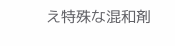え特殊な混和剤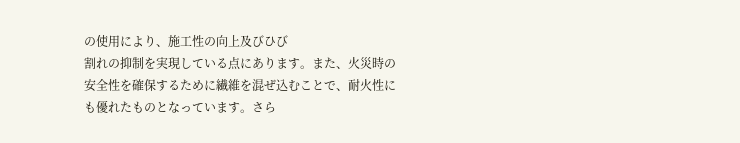の使用により、施工性の向上及びひび
割れの抑制を実現している点にあります。また、火災時の
安全性を確保するために繊維を混ぜ込むことで、耐火性に
も優れたものとなっています。さら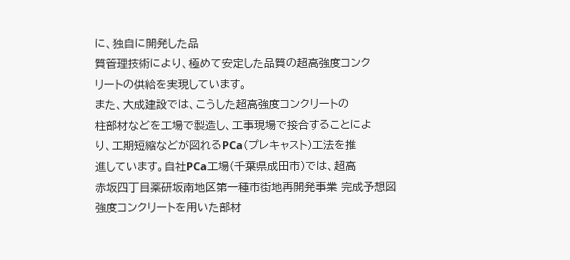に、独自に開発した品
質管理技術により、極めて安定した品質の超高強度コンク
リートの供給を実現しています。
また、大成建設では、こうした超高強度コンクリートの
柱部材などを工場で製造し、工事現場で接合することによ
り、工期短縮などが図れるPCa(プレキャスト)工法を推
進しています。自社PCa工場(千葉県成田市)では、超高
赤坂四丁目薬研坂南地区第一種市街地再開発事業 完成予想図
強度コンクリートを用いた部材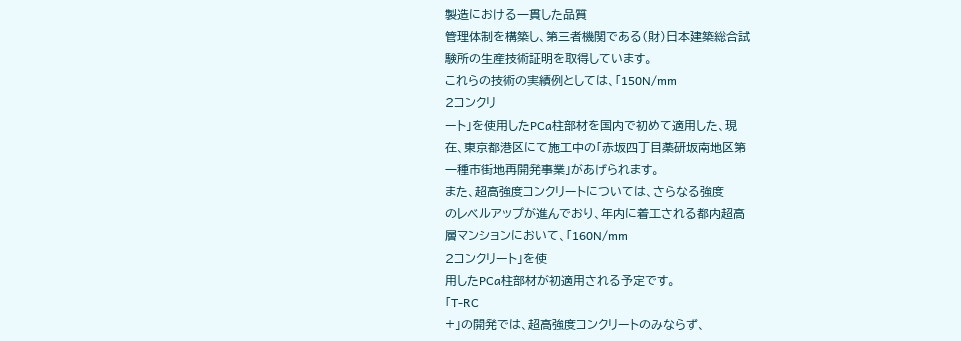製造における一貫した品質
管理体制を構築し、第三者機関である(財)日本建築総合試
験所の生産技術証明を取得しています。
これらの技術の実績例としては、「150N/mm
2コンクリ
ート」を使用したPCa柱部材を国内で初めて適用した、現
在、東京都港区にて施工中の「赤坂四丁目薬研坂南地区第
一種市街地再開発事業」があげられます。
また、超高強度コンクリートについては、さらなる強度
のレベルアップが進んでおり、年内に着工される都内超高
層マンションにおいて、「160N/mm
2コンクリート」を使
用したPCa柱部材が初適用される予定です。
「T-RC
+」の開発では、超高強度コンクリートのみならず、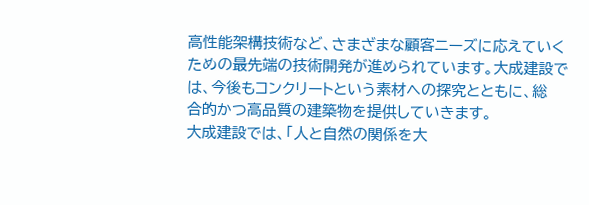高性能架構技術など、さまざまな顧客ニーズに応えていく
ための最先端の技術開発が進められています。大成建設で
は、今後もコンクリートという素材への探究とともに、総
合的かつ高品質の建築物を提供していきます。
大成建設では、「人と自然の関係を大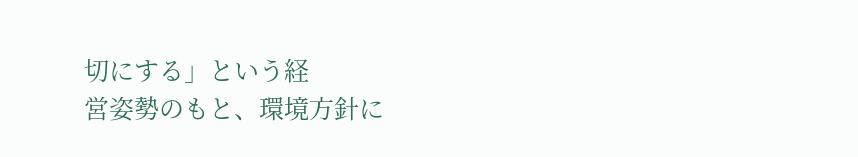切にする」という経
営姿勢のもと、環境方針に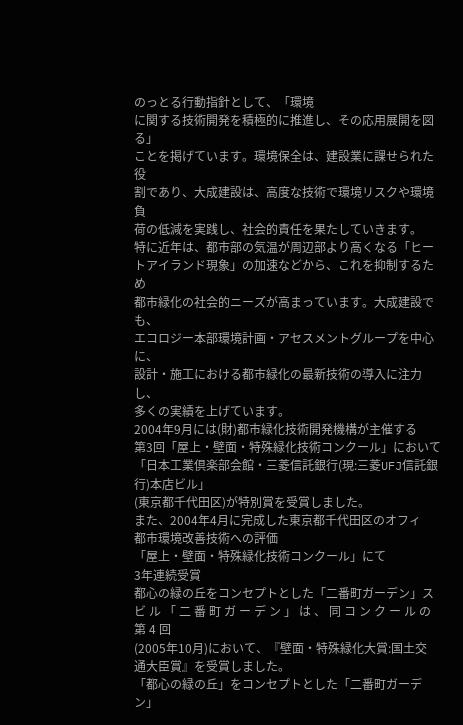のっとる行動指針として、「環境
に関する技術開発を積極的に推進し、その応用展開を図る」
ことを掲げています。環境保全は、建設業に課せられた役
割であり、大成建設は、高度な技術で環境リスクや環境負
荷の低減を実践し、社会的責任を果たしていきます。
特に近年は、都市部の気温が周辺部より高くなる「ヒー
トアイランド現象」の加速などから、これを抑制するため
都市緑化の社会的ニーズが高まっています。大成建設でも、
エコロジー本部環境計画・アセスメントグループを中心に、
設計・施工における都市緑化の最新技術の導入に注力し、
多くの実績を上げています。
2004年9月には(財)都市緑化技術開発機構が主催する
第3回「屋上・壁面・特殊緑化技術コンクール」において
「日本工業倶楽部会館・三菱信託銀行(現:三菱UFJ信託銀
行)本店ビル」
(東京都千代田区)が特別賞を受賞しました。
また、2004年4月に完成した東京都千代田区のオフィ
都市環境改善技術への評価
「屋上・壁面・特殊緑化技術コンクール」にて
3年連続受賞
都心の緑の丘をコンセプトとした「二番町ガーデン」ス ビ ル 「 二 番 町 ガ ー デ ン 」 は 、 同 コ ン ク ー ル の 第 4 回
(2005年10月)において、『壁面・特殊緑化大賞:国土交
通大臣賞』を受賞しました。
「都心の緑の丘」をコンセプトとした「二番町ガーデン」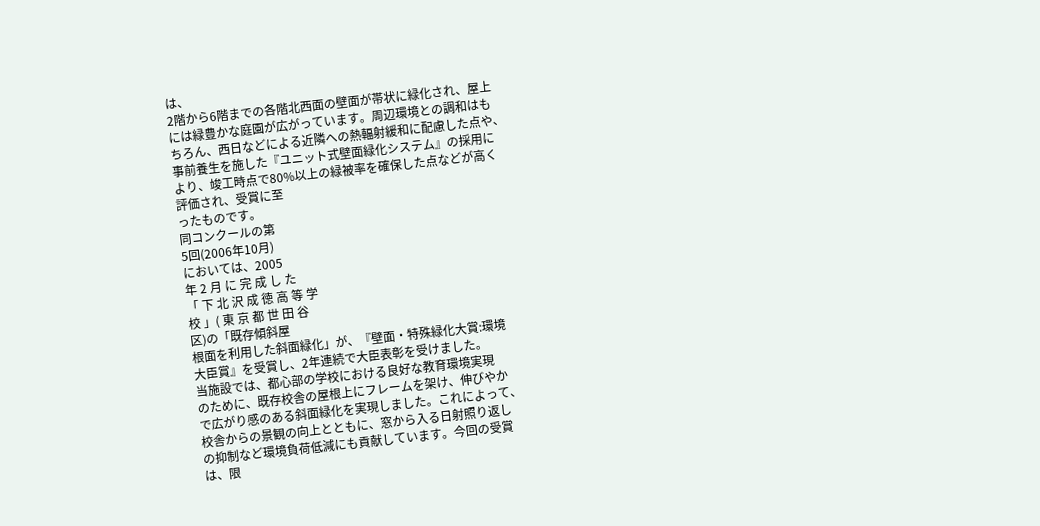は、
2階から6階までの各階北西面の壁面が帯状に緑化され、屋上
には緑豊かな庭園が広がっています。周辺環境との調和はも
ちろん、西日などによる近隣への熱輻射緩和に配慮した点や、
事前養生を施した『ユニット式壁面緑化システム』の採用に
より、竣工時点で80%以上の緑被率を確保した点などが高く
評価され、受賞に至
ったものです。
同コンクールの第
5回(2006年10月)
においては、2005
年 2 月 に 完 成 し た
「 下 北 沢 成 徳 高 等 学
校 」( 東 京 都 世 田 谷
区)の「既存傾斜屋
根面を利用した斜面緑化」が、『壁面・特殊緑化大賞:環境
大臣賞』を受賞し、2年連続で大臣表彰を受けました。
当施設では、都心部の学校における良好な教育環境実現
のために、既存校舎の屋根上にフレームを架け、伸びやか
で広がり感のある斜面緑化を実現しました。これによって、
校舎からの景観の向上とともに、窓から入る日射照り返し
の抑制など環境負荷低減にも貢献しています。今回の受賞
は、限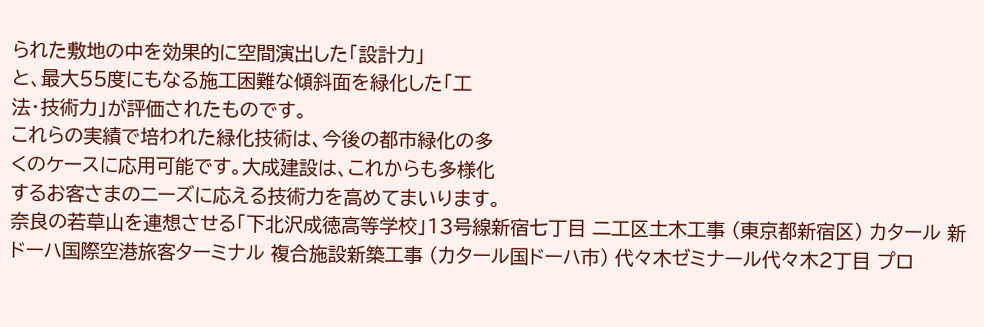られた敷地の中を効果的に空間演出した「設計力」
と、最大55度にもなる施工困難な傾斜面を緑化した「工
法・技術力」が評価されたものです。
これらの実績で培われた緑化技術は、今後の都市緑化の多
くのケースに応用可能です。大成建設は、これからも多様化
するお客さまのニーズに応える技術力を高めてまいります。
奈良の若草山を連想させる「下北沢成徳高等学校」13号線新宿七丁目 二工区土木工事 (東京都新宿区) カタール 新ドーハ国際空港旅客ターミナル 複合施設新築工事 (カタール国ドーハ市) 代々木ゼミナール代々木2丁目 プロ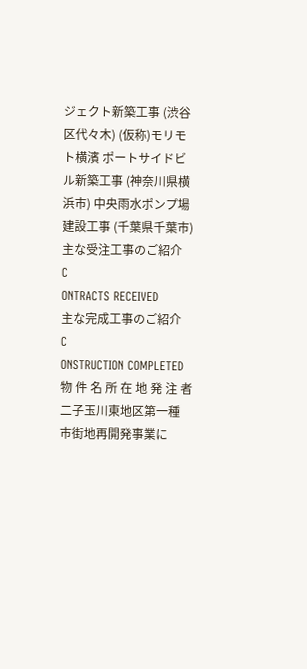ジェクト新築工事 (渋谷区代々木) (仮称)モリモト横濱 ポートサイドビル新築工事 (神奈川県横浜市) 中央雨水ポンプ場建設工事 (千葉県千葉市)
主な受注工事のご紹介
C
ONTRACTS RECEIVED
主な完成工事のご紹介
C
ONSTRUCTION COMPLETED
物 件 名 所 在 地 発 注 者 二子玉川東地区第一種 市街地再開発事業に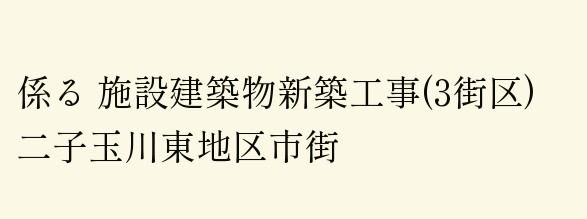係る 施設建築物新築工事(3街区) 二子玉川東地区市街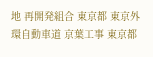地 再開発組合 東京都 東京外環自動車道 京葉工事 東京都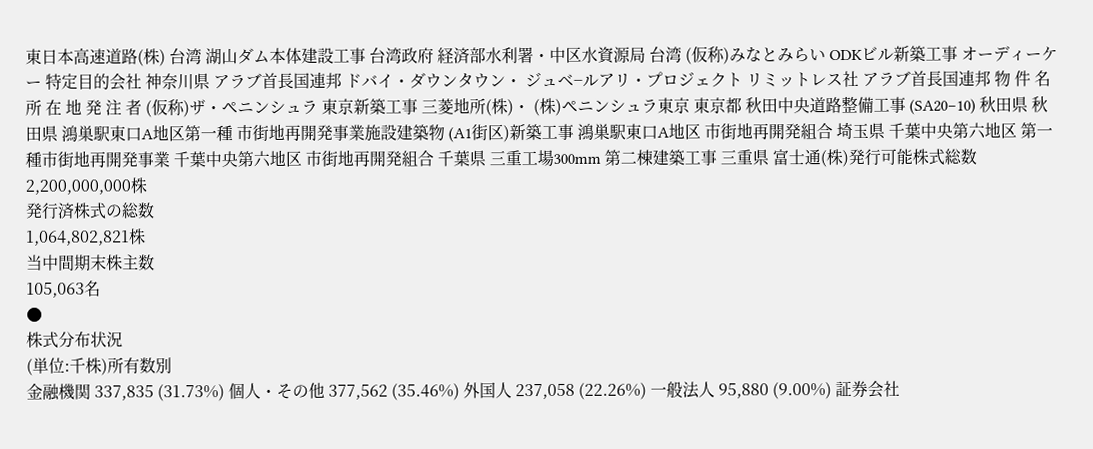東日本高速道路(株) 台湾 湖山ダム本体建設工事 台湾政府 経済部水利署・中区水資源局 台湾 (仮称)みなとみらい ODKビル新築工事 オーディーケー 特定目的会社 神奈川県 アラブ首長国連邦 ドバイ・ダウンタウン・ ジュベ−ルアリ・プロジェクト リミットレス社 アラブ首長国連邦 物 件 名 所 在 地 発 注 者 (仮称)ザ・ペニンシュラ 東京新築工事 三菱地所(株)・ (株)ペニンシュラ東京 東京都 秋田中央道路整備工事 (SA20−10) 秋田県 秋田県 鴻巣駅東口A地区第一種 市街地再開発事業施設建築物 (A1街区)新築工事 鴻巣駅東口A地区 市街地再開発組合 埼玉県 千葉中央第六地区 第一種市街地再開発事業 千葉中央第六地区 市街地再開発組合 千葉県 三重工場300mm 第二棟建築工事 三重県 富士通(株)発行可能株式総数
2,200,000,000株
発行済株式の総数
1,064,802,821株
当中間期末株主数
105,063名
●
株式分布状況
(単位:千株)所有数別
金融機関 337,835 (31.73%) 個人・その他 377,562 (35.46%) 外国人 237,058 (22.26%) 一般法人 95,880 (9.00%) 証券会社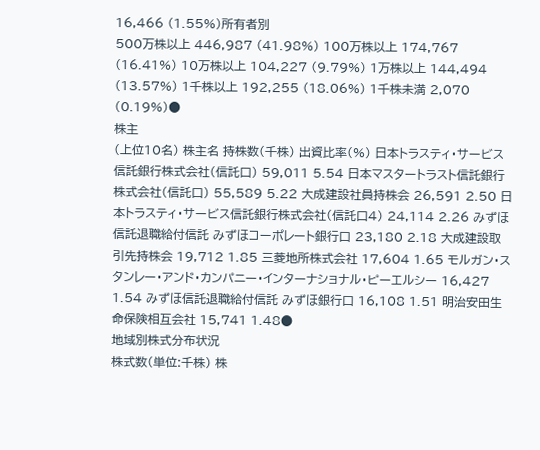16,466 (1.55%)所有者別
500万株以上 446,987 (41.98%) 100万株以上 174,767 (16.41%) 10万株以上 104,227 (9.79%) 1万株以上 144,494 (13.57%) 1千株以上 192,255 (18.06%) 1千株未満 2,070 (0.19%)●
株主
(上位10名) 株主名 持株数(千株) 出資比率(%) 日本トラスティ・サービス信託銀行株式会社(信託口) 59,011 5.54 日本マスタートラスト信託銀行株式会社(信託口) 55,589 5.22 大成建設社員持株会 26,591 2.50 日本トラスティ・サービス信託銀行株式会社(信託口4) 24,114 2.26 みずほ信託退職給付信託 みずほコーポレート銀行口 23,180 2.18 大成建設取引先持株会 19,712 1.85 三菱地所株式会社 17,604 1.65 モルガン・スタンレー・アンド・カンパニー・インターナショナル・ピーエルシー 16,427 1.54 みずほ信託退職給付信託 みずほ銀行口 16,108 1.51 明治安田生命保険相互会社 15,741 1.48●
地域別株式分布状況
株式数(単位:千株) 株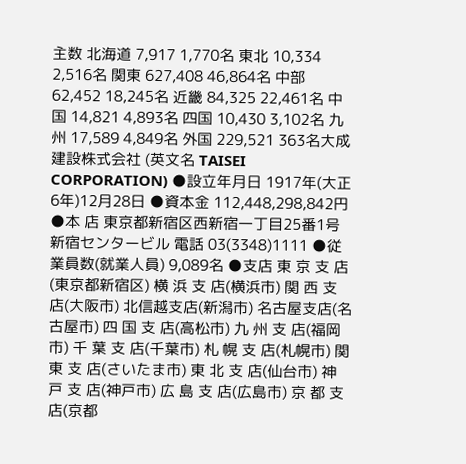主数 北海道 7,917 1,770名 東北 10,334 2,516名 関東 627,408 46,864名 中部 62,452 18,245名 近畿 84,325 22,461名 中国 14,821 4,893名 四国 10,430 3,102名 九州 17,589 4,849名 外国 229,521 363名大成建設株式会社 (英文名 TAISEI CORPORATION) ●設立年月日 1917年(大正6年)12月28日 ●資本金 112,448,298,842円 ●本 店 東京都新宿区西新宿一丁目25番1号 新宿センタービル 電話 03(3348)1111 ●従業員数(就業人員) 9,089名 ●支店 東 京 支 店(東京都新宿区) 横 浜 支 店(横浜市) 関 西 支 店(大阪市) 北信越支店(新潟市) 名古屋支店(名古屋市) 四 国 支 店(高松市) 九 州 支 店(福岡市) 千 葉 支 店(千葉市) 札 幌 支 店(札幌市) 関 東 支 店(さいたま市) 東 北 支 店(仙台市) 神 戸 支 店(神戸市) 広 島 支 店(広島市) 京 都 支 店(京都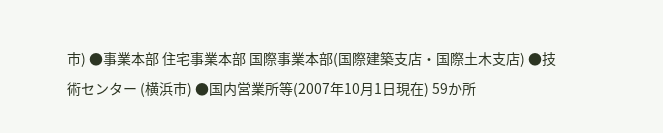市) ●事業本部 住宅事業本部 国際事業本部(国際建築支店・国際土木支店) ●技術センター (横浜市) ●国内営業所等(2007年10月1日現在) 59か所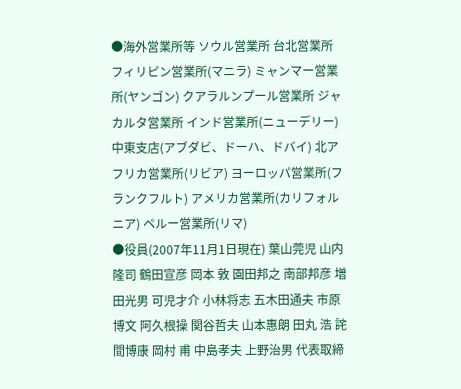●海外営業所等 ソウル営業所 台北営業所 フィリピン営業所(マニラ) ミャンマー営業所(ヤンゴン) クアラルンプール営業所 ジャカルタ営業所 インド営業所(ニューデリー) 中東支店(アブダビ、ドーハ、ドバイ) 北アフリカ営業所(リビア) ヨーロッパ営業所(フランクフルト) アメリカ営業所(カリフォルニア) ペルー営業所(リマ)
●役員(2007年11月1日現在) 葉山莞児 山内隆司 鶴田宣彦 岡本 敦 園田邦之 南部邦彦 増田光男 可児才介 小林将志 五木田通夫 市原博文 阿久根操 関谷哲夫 山本惠朗 田丸 浩 詫間博康 岡村 甫 中島孝夫 上野治男 代表取締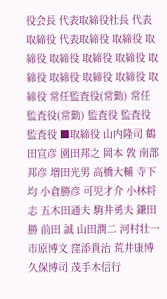役会長 代表取締役社長 代表取締役 代表取締役 取締役 取締役 取締役 取締役 取締役 取締役 取締役 取締役 取締役 取締役 常任監査役(常勤) 常任監査役(常勤) 監査役 監査役 監査役 ■取締役 山内隆司 鶴田宣彦 園田邦之 岡本 敦 南部邦彦 増田光男 高橋大輔 寺下 均 小倉勝彦 可児才介 小林将志 五木田通夫 駒井勇夫 鎌田 勝 前田 誠 山田潤二 河村壮一 市原博文 窪添貴治 荒井康博 久保博司 茂手木信行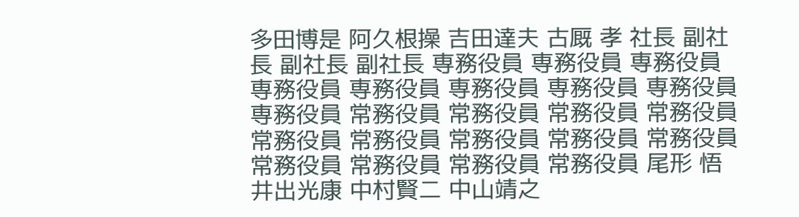多田博是 阿久根操 吉田達夫 古厩 孝 社長 副社長 副社長 副社長 専務役員 専務役員 専務役員 専務役員 専務役員 専務役員 専務役員 専務役員 専務役員 常務役員 常務役員 常務役員 常務役員 常務役員 常務役員 常務役員 常務役員 常務役員 常務役員 常務役員 常務役員 常務役員 尾形 悟 井出光康 中村賢二 中山靖之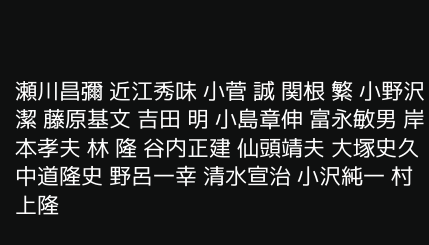瀬川昌彌 近江秀味 小菅 誠 関根 繁 小野沢潔 藤原基文 吉田 明 小島章伸 富永敏男 岸本孝夫 林 隆 谷内正建 仙頭靖夫 大塚史久 中道隆史 野呂一幸 清水宣治 小沢純一 村上隆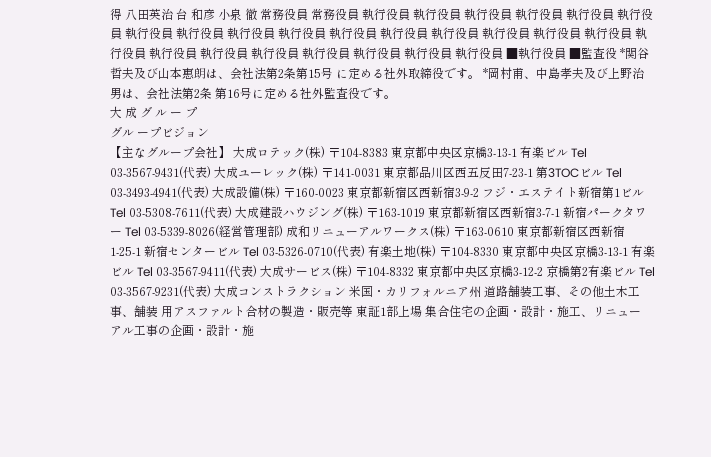得 八田英治 台 和彦 小泉 徹 常務役員 常務役員 執行役員 執行役員 執行役員 執行役員 執行役員 執行役員 執行役員 執行役員 執行役員 執行役員 執行役員 執行役員 執行役員 執行役員 執行役員 執行役員 執行役員 執行役員 執行役員 執行役員 執行役員 執行役員 執行役員 執行役員 ■執行役員 ■監査役 *関谷哲夫及び山本惠朗は、会社法第2条第15号 に定める社外取締役です。 *岡村甫、中島孝夫及び上野治男は、会社法第2条 第16号に定める社外監査役です。
大 成 グ ル ー プ
グル ープビジョン
【主なグループ会社】 大成ロテック(株) 〒104-8383 東京都中央区京橋3-13-1 有楽ビル Tel 03-3567-9431(代表) 大成ユーレック(株) 〒141-0031 東京都品川区西五反田7-23-1 第3TOCビル Tel 03-3493-4941(代表) 大成設備(株) 〒160-0023 東京都新宿区西新宿3-9-2 フジ・エステイト新宿第1ビル Tel 03-5308-7611(代表) 大成建設ハウジング(株) 〒163-1019 東京都新宿区西新宿3-7-1 新宿パークタワー Tel 03-5339-8026(経営管理部) 成和リニューアルワークス(株) 〒163-0610 東京都新宿区西新宿1-25-1 新宿センタービル Tel 03-5326-0710(代表) 有楽土地(株) 〒104-8330 東京都中央区京橋3-13-1 有楽ビル Tel 03-3567-9411(代表) 大成サービス(株) 〒104-8332 東京都中央区京橋3-12-2 京橋第2有楽ビル Tel 03-3567-9231(代表) 大成コンストラクション 米国・カリフォルニア州 道路舗装工事、その他土木工事、舗装 用アスファルト合材の製造・販売等 東証1部上場 集合住宅の企画・設計・施工、リニュー アル工事の企画・設計・施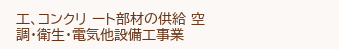工、コンクリ ート部材の供給 空調・衛生・電気他設備工事業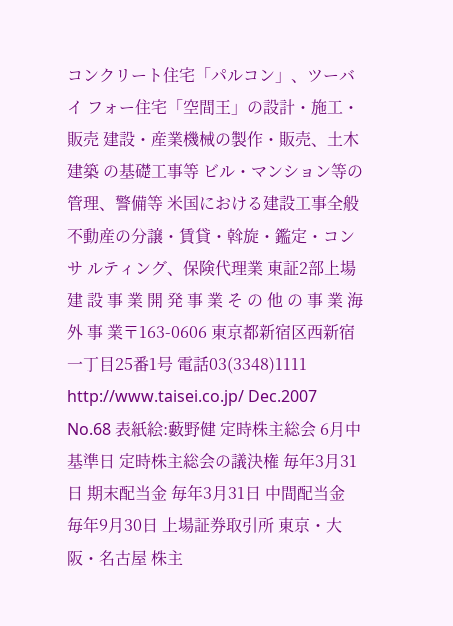コンクリート住宅「パルコン」、ツーバイ フォー住宅「空間王」の設計・施工・販売 建設・産業機械の製作・販売、土木建築 の基礎工事等 ビル・マンション等の管理、警備等 米国における建設工事全般 不動産の分譲・賃貸・斡旋・鑑定・コンサ ルティング、保険代理業 東証2部上場 建 設 事 業 開 発 事 業 そ の 他 の 事 業 海 外 事 業〒163-0606 東京都新宿区西新宿一丁目25番1号 電話03(3348)1111 http://www.taisei.co.jp/ Dec.2007 No.68 表紙絵:藪野健 定時株主総会 6月中 基準日 定時株主総会の議決権 毎年3月31日 期末配当金 毎年3月31日 中間配当金 毎年9月30日 上場証券取引所 東京・大阪・名古屋 株主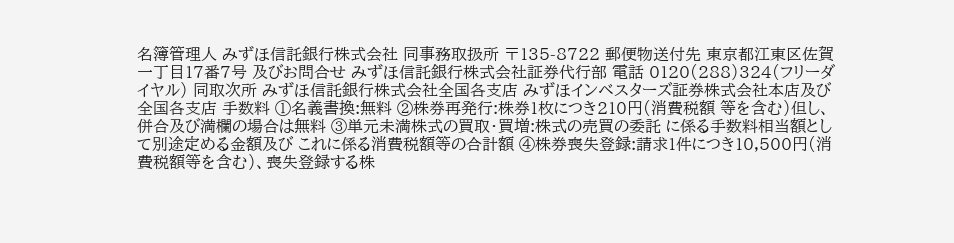名簿管理人 みずほ信託銀行株式会社 同事務取扱所 〒135-8722 郵便物送付先 東京都江東区佐賀一丁目17番7号 及びお問合せ みずほ信託銀行株式会社証券代行部 電話 0120(288)324(フリーダイヤル) 同取次所 みずほ信託銀行株式会社全国各支店 みずほインベスターズ証券株式会社本店及び 全国各支店 手数料 ①名義書換:無料 ②株券再発行:株券1枚につき210円(消費税額 等を含む)但し、併合及び満欄の場合は無料 ③単元未満株式の買取・買増:株式の売買の委託 に係る手数料相当額として別途定める金額及び これに係る消費税額等の合計額 ④株券喪失登録:請求1件につき10,500円(消 費税額等を含む)、喪失登録する株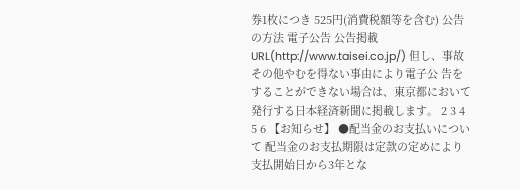券1枚につき 525円(消費税額等を含む) 公告の方法 電子公告 公告掲載URL(http://www.taisei.co.jp/) 但し、事故その他やむを得ない事由により電子公 告をすることができない場合は、東京都において 発行する日本経済新聞に掲載します。 2 3 4 5 6 【お知らせ】 ●配当金のお支払いについて 配当金のお支払期限は定款の定めにより支払開始日から3年とな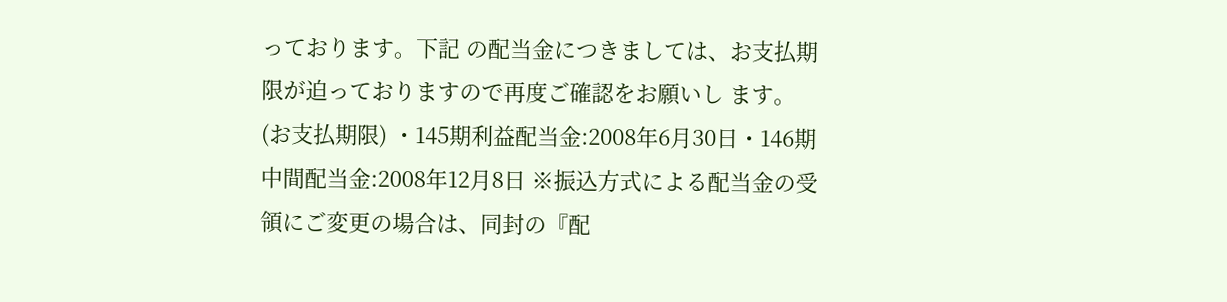っております。下記 の配当金につきましては、お支払期限が迫っておりますので再度ご確認をお願いし ます。 (お支払期限) ・145期利益配当金:2008年6月30日・146期中間配当金:2008年12月8日 ※振込方式による配当金の受領にご変更の場合は、同封の『配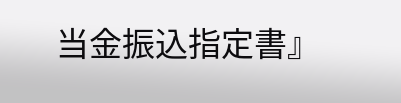当金振込指定書』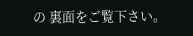の 裏面をご覧下さい。